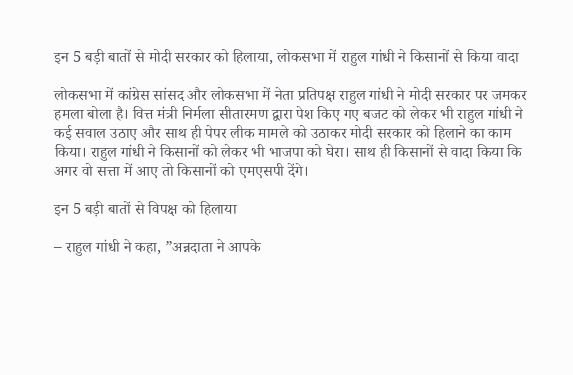इन 5 बड़ी बातों से मोदी सरकार को हिलाया, लोकसभा में राहुल गांधी ने किसानों से किया वादा

लोकसभा में कांग्रेस सांसद और लोकसभा में नेता प्रतिपक्ष राहुल गांधी ने मोदी सरकार पर जमकर हमला बोला है। वित्त मंत्री निर्मला सीतारमण द्वारा पेश किए गए बजट को लेकर भी राहुल गांधी ने कई सवाल उठाए और साथ ही पेपर लीक मामले को उठाकर मोदी सरकार को हिलाने का काम किया। राहुल गांधी ने किसानों को लेकर भी भाजपा को घेरा। साथ ही किसानों से वादा किया कि अगर वो सत्ता में आए तो किसानों को एमएसपी देंगे।

इन 5 बड़ी बातों से विपक्ष को हिलाया

– राहुल गांधी ने कहा, ”अन्नदाता ने आपके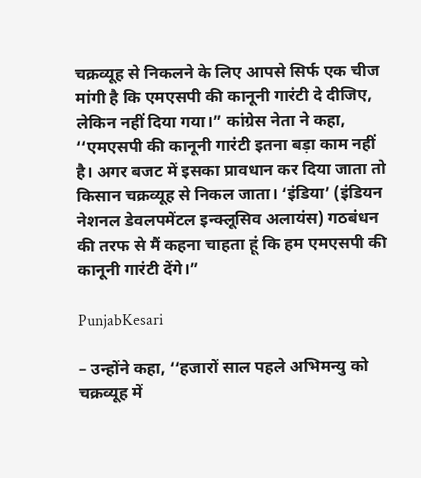चक्रव्यूह से निकलने के लिए आपसे सिर्फ एक चीज मांगी है कि एमएसपी की कानूनी गारंटी दे दीजिए, लेकिन नहीं दिया गया।” कांग्रेस नेता ने कहा, ‘‘एमएसपी की कानूनी गारंटी इतना बड़ा काम नहीं है। अगर बजट में इसका प्रावधान कर दिया जाता तो किसान चक्रव्यूह से निकल जाता। ‘इंडिया’ (इंडियन नेशनल डेवलपमेंटल इन्क्लूसिव अलायंस) गठबंधन की तरफ से मैं कहना चाहता हूं कि हम एमएसपी की कानूनी गारंटी देंगे।”

PunjabKesari

– उन्होंने कहा, ‘‘हजारों साल पहले अभिमन्यु को चक्रव्यूह में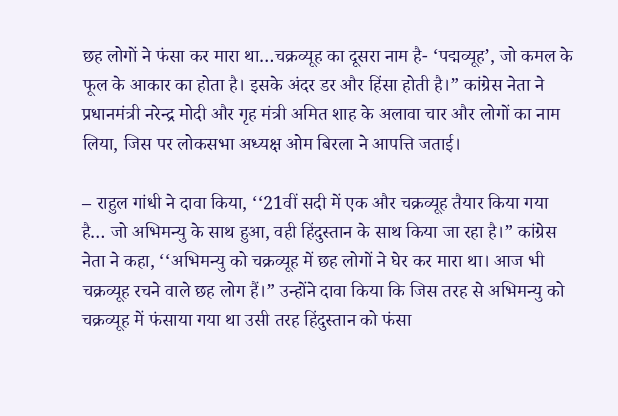छह लोगों ने फंसा कर मारा था…चक्रव्यूह का दूसरा नाम है- ‘पद्मव्यूह’, जो कमल के फूल के आकार का होता है। इसके अंदर डर और हिंसा होती है।” कांग्रेस नेता ने प्रधानमंत्री नरेन्द्र मोदी और गृह मंत्री अमित शाह के अलावा चार और लोगों का नाम लिया, जिस पर लोकसभा अध्यक्ष ओम बिरला ने आपत्ति जताई।

– राहुल गांधी ने दावा किया, ‘‘21वीं सदी में एक और चक्रव्यूह तैयार किया गया है… जो अभिमन्यु के साथ हुआ, वही हिंदुस्तान के साथ किया जा रहा है।” कांग्रेस नेता ने कहा, ‘‘अभिमन्यु को चक्रव्यूह में छह लोगों ने घेर कर मारा था। आज भी चक्रव्यूह रचने वाले छह लोग हैं।” उन्होंने दावा किया कि जिस तरह से अभिमन्यु को चक्रव्यूह में फंसाया गया था उसी तरह हिंदुस्तान को फंसा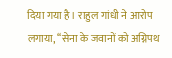दिया गया है। राहुल गांधी ने आरोप लगाया, ‘‘सेना के जवानों को अग्निपथ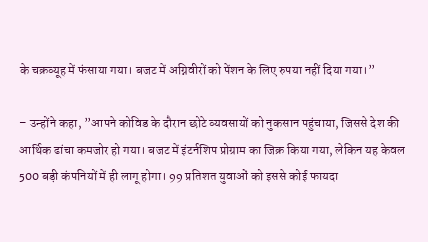के चक्रव्यूह में फंसाया गया। बजट में अग्निवीरों को पेंशन के लिए रुपया नहीं दिया गया।”

– उन्होंने कहा, ”आपने कोविड के दौरान छोटे व्यवसायों को नुकसान पहुंचाया, जिससे देश की आर्थिक ढांचा कमजोर हो गया। बजट में इंटर्नशिप प्रोग्राम का जिक्र किया गया, लेकिन यह केवल 500 बड़ी कंपनियों में ही लागू होगा। 99 प्रतिशत युवाओं को इससे कोई फायदा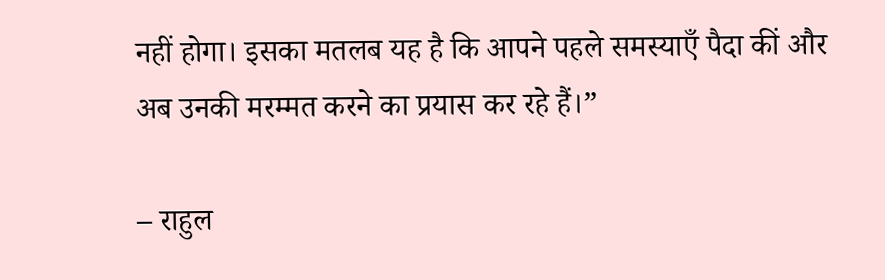नहीं होगा। इसका मतलब यह है कि आपने पहले समस्याएँ पैदा कीं और अब उनकी मरम्मत करने का प्रयास कर रहे हैं।”

– राहुल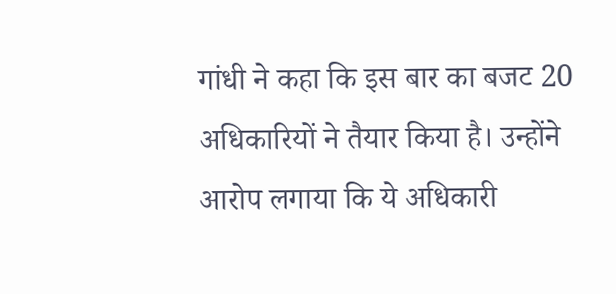गांधी ने कहा कि इस बार का बजट 20 अधिकारियों ने तैयार किया है। उन्होंने आरोप लगाया कि ये अधिकारी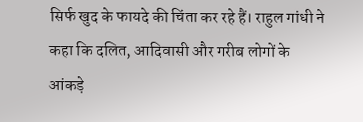सिर्फ खुद के फायदे की चिंता कर रहे हैं। राहुल गांधी ने कहा कि दलित, आदिवासी और गरीब लोगों के आंकड़े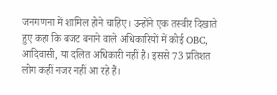जनगणना में शामिल होने चाहिए। उन्होंने एक तस्वीर दिखाते हुए कहा कि बजट बनाने वाले अधिकारियों में कोई OBC, आदिवासी, या दलित अधिकारी नहीं है। इससे 73 प्रतिशत लोग कहीं नजर नहीं आ रहे हैं।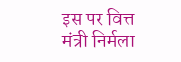इस पर वित्त मंत्री निर्मला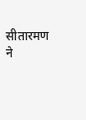सीतारमण ने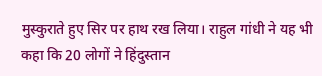मुस्कुराते हुए सिर पर हाथ रख लिया। राहुल गांधी ने यह भी कहा कि 20 लोगों ने हिंदुस्तान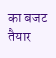का बजट तैयार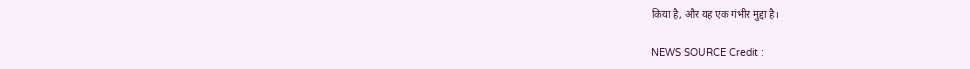किया है, और यह एक गंभीर मुद्दा है।

NEWS SOURCE Credit :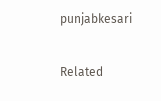punjabkesari

Related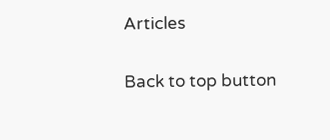Articles

Back to top button